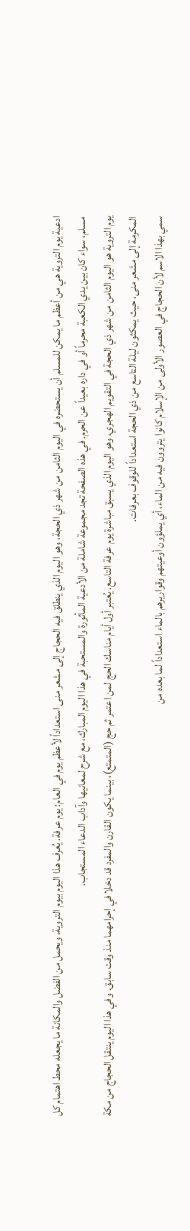ادعية يوم التروية هي من أعظم ما يمكن للمسلم أن يستحضره في اليوم الثامن من شهر ذي الحجة، وهو اليوم الذي ينطلق فيه الحجاج إلى مشعر منى استعداداً لأعظم يوم في العام: يوم عرفة. يُعرف هذا اليوم بيوم التروية، ويحمل من الفضل والمكانة ما يجعله محط اهتمام كل مسلم، سواء كان بين يدي الكعبة محرماً أو في داره بعيداً عن الحرم. في هذه الصفحة تجد مجموعة شاملة من الأدعية المأثورة والمستحبة في هذا اليوم المبارك، مع شرح لمعانيها وآداب الدعاء المستجاب.
يوم التروية هو اليوم الثامن من شهر ذي الحجة في التقويم الهجري، وهو اليوم الذي يسبق مباشرة يوم عرفة التاسع. يُعتبر أول أيام مناسك الحج لمن اعتمر ثم حج (المتمتع)، بينما يكون القارن والمفرد قد دخلا في إحرامهما منذ وقت سابق. وفي هذا اليوم ينتقل الحجاج من مكة المكرمة إلى مشعر منى، حيث يمكثون ليلة التاسع من ذي الحجة استعداداً للوقوف بعرفات.
سمي بهذا الاسم لأن الحجاج في العصور الأولى من الإسلام كانوا يتروون فيه من الماء، أي يملؤون أوعيتهم وقواريرهم بالماء استعداداً لما بعده من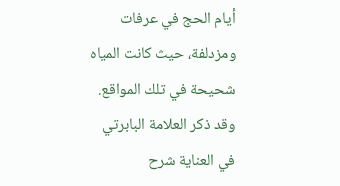أيام الحج في عرفات ومزدلفة، حيث كانت المياه شحيحة في تلك المواقع. وقد ذكر العلامة البابرتي في العناية شرح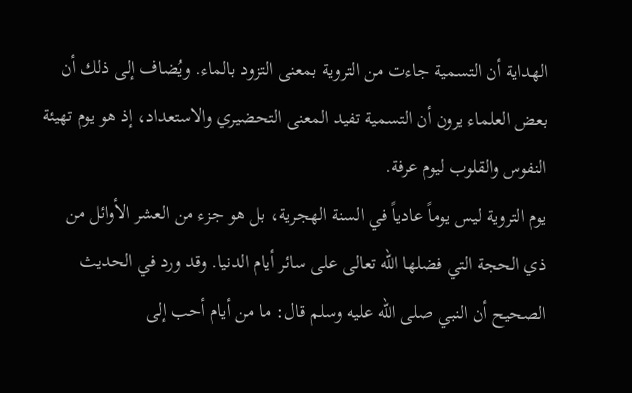الهداية أن التسمية جاءت من التروية بمعنى التزود بالماء. ويُضاف إلى ذلك أن بعض العلماء يرون أن التسمية تفيد المعنى التحضيري والاستعداد، إذ هو يوم تهيئة النفوس والقلوب ليوم عرفة.
يوم التروية ليس يوماً عادياً في السنة الهجرية، بل هو جزء من العشر الأوائل من ذي الحجة التي فضلها الله تعالى على سائر أيام الدنيا. وقد ورد في الحديث الصحيح أن النبي صلى الله عليه وسلم قال: ما من أيام أحب إلى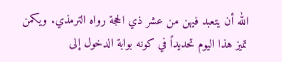الله أن يتعبد فيهن من عشر ذي الحجة رواه الترمذي. ويكمن تميز هذا اليوم تحديداً في كونه بوابة الدخول إلى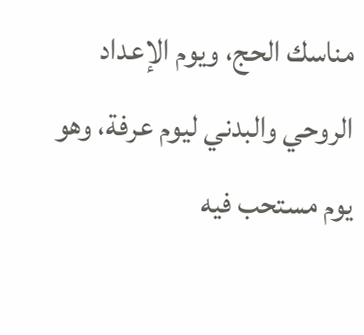مناسك الحج، ويوم الإعداد الروحي والبدني ليوم عرفة، وهو يوم مستحب فيه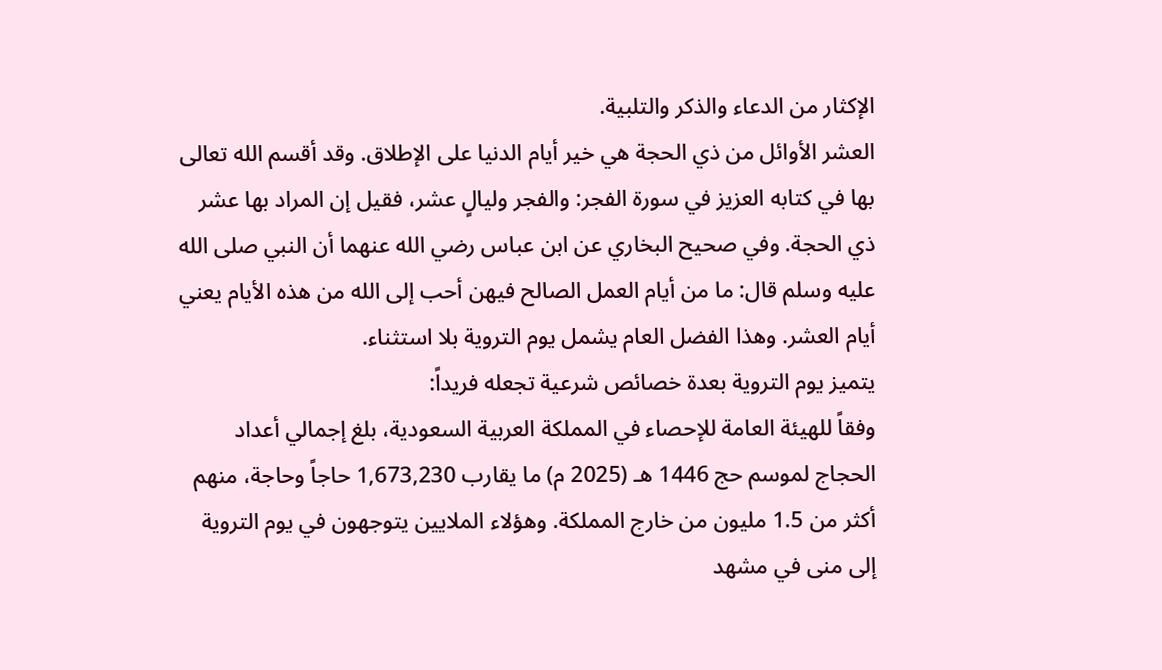الإكثار من الدعاء والذكر والتلبية.
العشر الأوائل من ذي الحجة هي خير أيام الدنيا على الإطلاق. وقد أقسم الله تعالى بها في كتابه العزيز في سورة الفجر: والفجر وليالٍ عشر، فقيل إن المراد بها عشر ذي الحجة. وفي صحيح البخاري عن ابن عباس رضي الله عنهما أن النبي صلى الله عليه وسلم قال: ما من أيام العمل الصالح فيهن أحب إلى الله من هذه الأيام يعني أيام العشر. وهذا الفضل العام يشمل يوم التروية بلا استثناء.
يتميز يوم التروية بعدة خصائص شرعية تجعله فريداً:
وفقاً للهيئة العامة للإحصاء في المملكة العربية السعودية، بلغ إجمالي أعداد الحجاج لموسم حج 1446 هـ (2025 م) ما يقارب 1,673,230 حاجاً وحاجة، منهم أكثر من 1.5 مليون من خارج المملكة. وهؤلاء الملايين يتوجهون في يوم التروية إلى منى في مشهد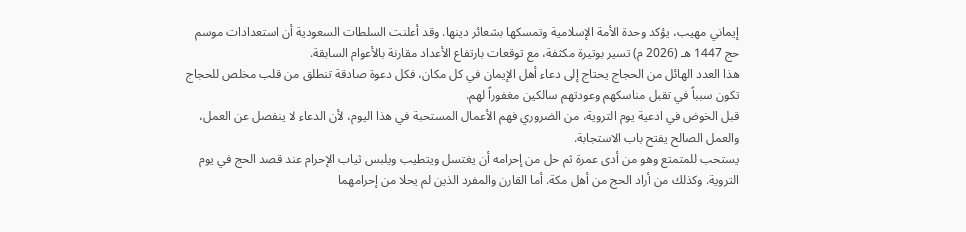إيماني مهيب، يؤكد وحدة الأمة الإسلامية وتمسكها بشعائر دينها. وقد أعلنت السلطات السعودية أن استعدادات موسم حج 1447 هـ (2026 م) تسير بوتيرة مكثفة، مع توقعات بارتفاع الأعداد مقارنة بالأعوام السابقة.
هذا العدد الهائل من الحجاج يحتاج إلى دعاء أهل الإيمان في كل مكان، فكل دعوة صادقة تنطلق من قلب مخلص للحجاج تكون سبباً في تقبل مناسكهم وعودتهم سالكين مغفوراً لهم.
قبل الخوض في ادعية يوم التروية، من الضروري فهم الأعمال المستحبة في هذا اليوم، لأن الدعاء لا ينفصل عن العمل، والعمل الصالح يفتح باب الاستجابة.
يستحب للمتمتع وهو من أدى عمرة ثم حل من إحرامه أن يغتسل ويتطيب ويلبس ثياب الإحرام عند قصد الحج في يوم التروية. وكذلك من أراد الحج من أهل مكة. أما القارن والمفرد الذين لم يحلا من إحرامهما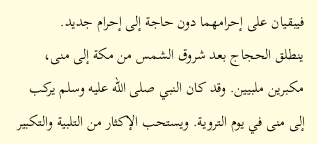فيبقيان على إحرامهما دون حاجة إلى إحرام جديد.
ينطلق الحجاج بعد شروق الشمس من مكة إلى منى، مكبرين ملبيين. وقد كان النبي صلى الله عليه وسلم يركب إلى منى في يوم التروية. ويستحب الإكثار من التلبية والتكبير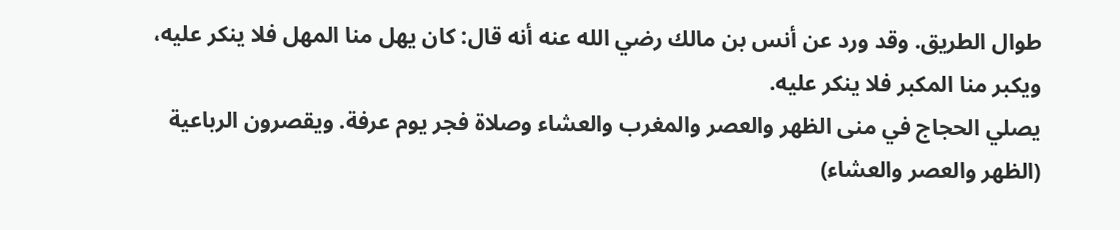طوال الطريق. وقد ورد عن أنس بن مالك رضي الله عنه أنه قال: كان يهل منا المهل فلا ينكر عليه، ويكبر منا المكبر فلا ينكر عليه.
يصلي الحجاج في منى الظهر والعصر والمغرب والعشاء وصلاة فجر يوم عرفة. ويقصرون الرباعية (الظهر والعصر والعشاء)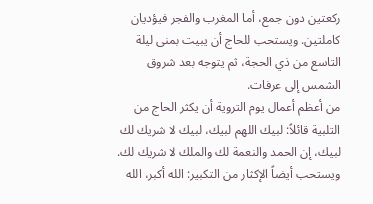ركعتين دون جمع، أما المغرب والفجر فيؤديان كاملتين. ويستحب للحاج أن يبيت بمنى ليلة التاسع من ذي الحجة، ثم يتوجه بعد شروق الشمس إلى عرفات.
من أعظم أعمال يوم التروية أن يكثر الحاج من التلبية قائلاً: لبيك اللهم لبيك، لبيك لا شريك لك لبيك، إن الحمد والنعمة لك والملك لا شريك لك. ويستحب أيضاً الإكثار من التكبير: الله أكبر، الله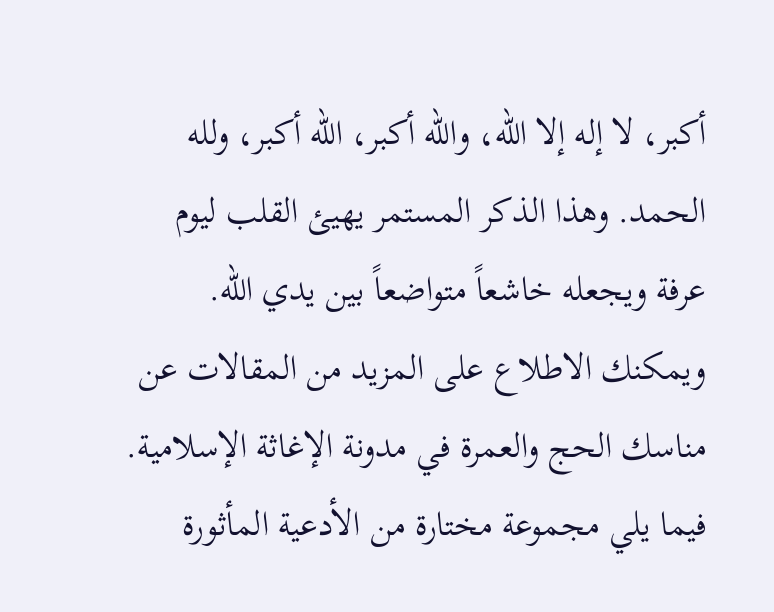أكبر، لا إله إلا الله، والله أكبر، الله أكبر، ولله الحمد. وهذا الذكر المستمر يهيئ القلب ليوم عرفة ويجعله خاشعاً متواضعاً بين يدي الله. ويمكنك الاطلاع على المزيد من المقالات عن مناسك الحج والعمرة في مدونة الإغاثة الإسلامية.
فيما يلي مجموعة مختارة من الأدعية المأثورة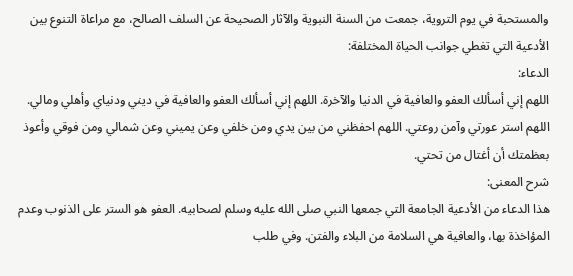والمستحبة في يوم التروية، جمعت من السنة النبوية والآثار الصحيحة عن السلف الصالح، مع مراعاة التنوع بين الأدعية التي تغطي جوانب الحياة المختلفة:
الدعاء:
اللهم إني أسألك العفو والعافية في الدنيا والآخرة. اللهم إني أسألك العفو والعافية في ديني ودنياي وأهلي ومالي. اللهم استر عورتي وآمن روعتي. اللهم احفظني من بين يدي ومن خلفي وعن يميني وعن شمالي ومن فوقي وأعوذ بعظمتك أن أغتال من تحتي.
شرح المعنى:
هذا الدعاء من الأدعية الجامعة التي جمعها النبي صلى الله عليه وسلم لصحابيه. العفو هو الستر على الذنوب وعدم المؤاخذة بها، والعافية هي السلامة من البلاء والفتن. وفي طلب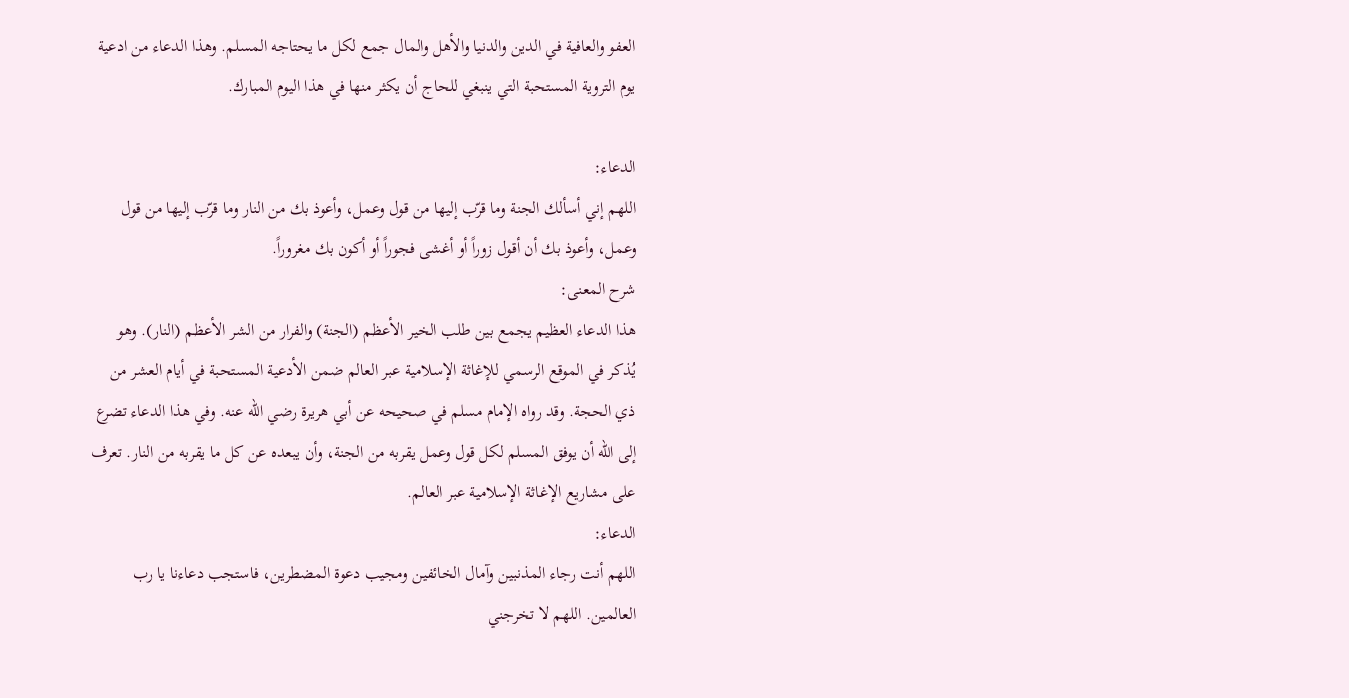العفو والعافية في الدين والدنيا والأهل والمال جمع لكل ما يحتاجه المسلم. وهذا الدعاء من ادعية يوم التروية المستحبة التي ينبغي للحاج أن يكثر منها في هذا اليوم المبارك.

الدعاء:
اللهم إني أسألك الجنة وما قرّب إليها من قول وعمل، وأعوذ بك من النار وما قرّب إليها من قول وعمل، وأعوذ بك أن أقول زوراً أو أغشى فجوراً أو أكون بك مغروراً.
شرح المعنى:
هذا الدعاء العظيم يجمع بين طلب الخير الأعظم (الجنة) والفرار من الشر الأعظم (النار). وهو يُذكر في الموقع الرسمي للإغاثة الإسلامية عبر العالم ضمن الأدعية المستحبة في أيام العشر من ذي الحجة. وقد رواه الإمام مسلم في صحيحه عن أبي هريرة رضي الله عنه. وفي هذا الدعاء تضرع إلى الله أن يوفق المسلم لكل قول وعمل يقربه من الجنة، وأن يبعده عن كل ما يقربه من النار. تعرف على مشاريع الإغاثة الإسلامية عبر العالم.
الدعاء:
اللهم أنت رجاء المذنبين وآمال الخائفين ومجيب دعوة المضطرين، فاستجب دعاءنا يا رب العالمين. اللهم لا تخرجني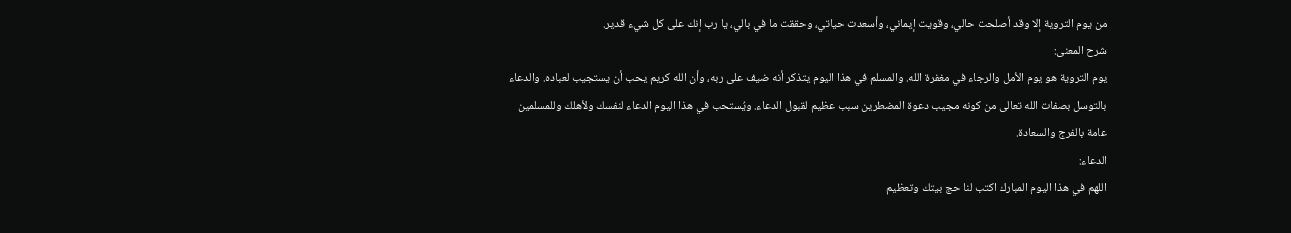من يوم التروية إلا وقد أصلحت حالي، وقويت إيماني، وأسعدت حياتي، وحققت ما في بالي، يا رب إنك على كل شيء قدير.
شرح المعنى:
يوم التروية هو يوم الأمل والرجاء في مغفرة الله. والمسلم في هذا اليوم يتذكر أنه ضيف على ربه، وأن الله كريم يحب أن يستجيب لعباده. والدعاء بالتوسل بصفات الله تعالى من كونه مجيب دعوة المضطرين سبب عظيم لقبول الدعاء. ويُستحب في هذا اليوم الدعاء لنفسك ولأهلك وللمسلمين عامة بالفرج والسعادة.
الدعاء:
اللهم في هذا اليوم المبارك اكتب لنا حج بيتك وتعظيم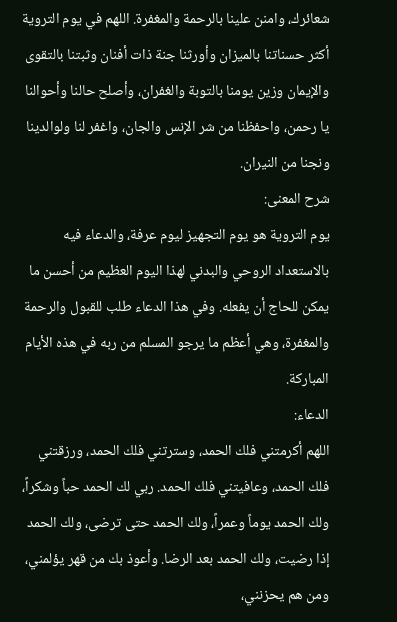شعائرك، وامنن علينا بالرحمة والمغفرة. اللهم في يوم التروية أكثر حسناتنا بالميزان وأورثنا جنة ذات أفنان وثبتنا بالتقوى والإيمان وزين يومنا بالتوبة والغفران، وأصلح حالنا وأحوالنا يا رحمن، واحفظنا من شر الإنس والجان، واغفر لنا ولوالدينا ونجنا من النيران.
شرح المعنى:
يوم التروية هو يوم التجهيز ليوم عرفة، والدعاء فيه بالاستعداد الروحي والبدني لهذا اليوم العظيم من أحسن ما يمكن للحاج أن يفعله. وفي هذا الدعاء طلب للقبول والرحمة والمغفرة، وهي أعظم ما يرجو المسلم من ربه في هذه الأيام المباركة.
الدعاء:
اللهم أكرمتني فلك الحمد، وسترتني فلك الحمد، ورزقتني فلك الحمد، وعافيتني فلك الحمد. ربي لك الحمد حباً وشكراً، ولك الحمد يوماً وعمراً، ولك الحمد حتى ترضى، ولك الحمد إذا رضيت، ولك الحمد بعد الرضا. وأعوذ بك من قهر يؤلمني، ومن هم يحزنني،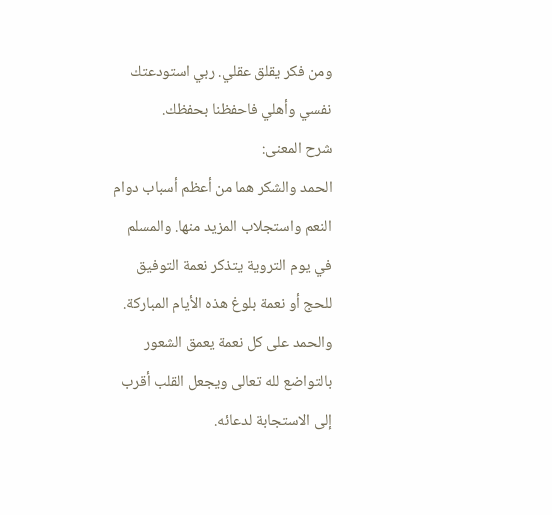ومن فكر يقلق عقلي. ربي استودعتك نفسي وأهلي فاحفظنا بحفظك.
شرح المعنى:
الحمد والشكر هما من أعظم أسباب دوام النعم واستجلاب المزيد منها. والمسلم في يوم التروية يتذكر نعمة التوفيق للحج أو نعمة بلوغ هذه الأيام المباركة. والحمد على كل نعمة يعمق الشعور بالتواضع لله تعالى ويجعل القلب أقرب إلى الاستجابة لدعائه.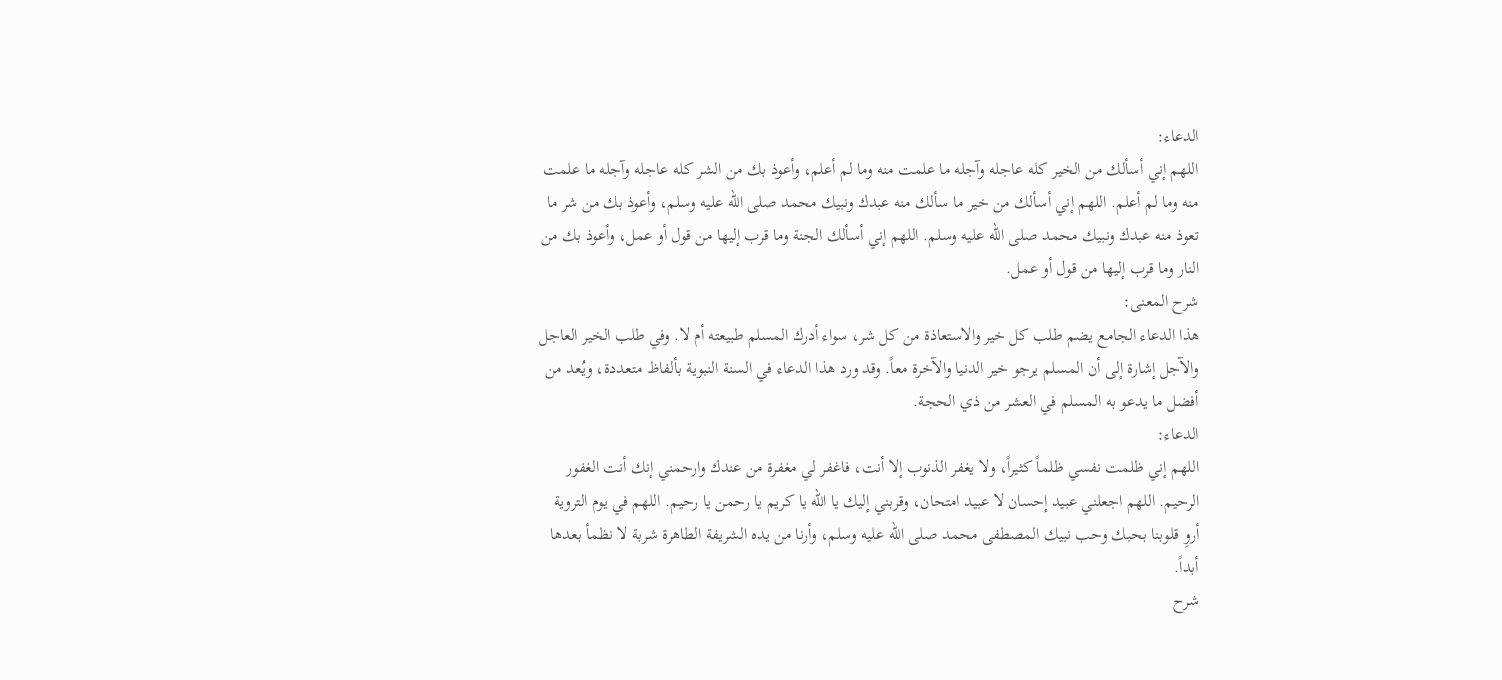الدعاء:
اللهم إني أسألك من الخير كله عاجله وآجله ما علمت منه وما لم أعلم، وأعوذ بك من الشر كله عاجله وآجله ما علمت منه وما لم أعلم. اللهم إني أسألك من خير ما سألك منه عبدك ونبيك محمد صلى الله عليه وسلم، وأعوذ بك من شر ما تعوذ منه عبدك ونبيك محمد صلى الله عليه وسلم. اللهم إني أسألك الجنة وما قرب إليها من قول أو عمل، وأعوذ بك من النار وما قرب إليها من قول أو عمل.
شرح المعنى:
هذا الدعاء الجامع يضم طلب كل خير والاستعاذة من كل شر، سواء أدرك المسلم طبيعته أم لا. وفي طلب الخير العاجل والآجل إشارة إلى أن المسلم يرجو خير الدنيا والآخرة معاً. وقد ورد هذا الدعاء في السنة النبوية بألفاظ متعددة، ويُعد من أفضل ما يدعو به المسلم في العشر من ذي الحجة.
الدعاء:
اللهم إني ظلمت نفسي ظلماً كثيراً، ولا يغفر الذنوب إلا أنت، فاغفر لي مغفرة من عندك وارحمني إنك أنت الغفور الرحيم. اللهم اجعلني عبيد إحسان لا عبيد امتحان، وقربني إليك يا الله يا كريم يا رحمن يا رحيم. اللهم في يوم التروية أروِ قلوبنا بحبك وحب نبيك المصطفى محمد صلى الله عليه وسلم، وأرنا من يده الشريفة الطاهرة شربة لا نظمأ بعدها أبداً.
شرح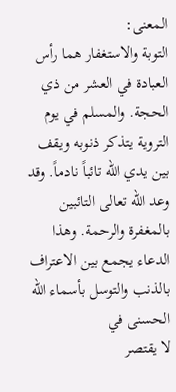المعنى:
التوبة والاستغفار هما رأس العبادة في العشر من ذي الحجة. والمسلم في يوم التروية يتذكر ذنوبه ويقف بين يدي الله تائباً نادماً. وقد وعد الله تعالى التائبين بالمغفرة والرحمة. وهذا الدعاء يجمع بين الاعتراف بالذنب والتوسل بأسماء الله الحسنى في
لا يقتصر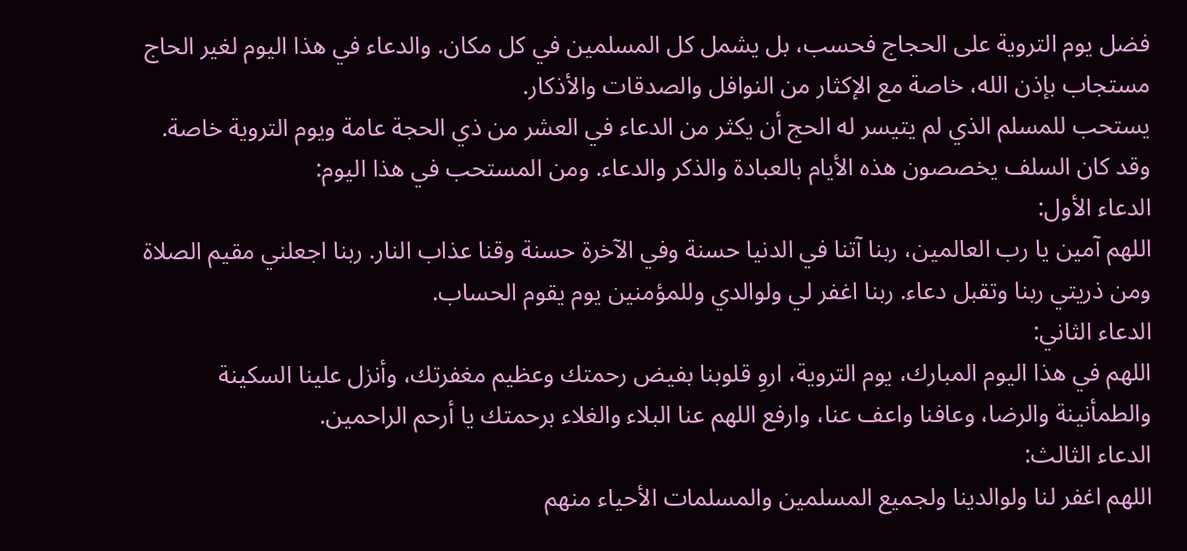فضل يوم التروية على الحجاج فحسب، بل يشمل كل المسلمين في كل مكان. والدعاء في هذا اليوم لغير الحاج مستجاب بإذن الله، خاصة مع الإكثار من النوافل والصدقات والأذكار.
يستحب للمسلم الذي لم يتيسر له الحج أن يكثر من الدعاء في العشر من ذي الحجة عامة ويوم التروية خاصة. وقد كان السلف يخصصون هذه الأيام بالعبادة والذكر والدعاء. ومن المستحب في هذا اليوم:
الدعاء الأول:
اللهم آمين يا رب العالمين، ربنا آتنا في الدنيا حسنة وفي الآخرة حسنة وقنا عذاب النار. ربنا اجعلني مقيم الصلاة ومن ذريتي ربنا وتقبل دعاء. ربنا اغفر لي ولوالدي وللمؤمنين يوم يقوم الحساب.
الدعاء الثاني:
اللهم في هذا اليوم المبارك، يوم التروية، اروِ قلوبنا بفيض رحمتك وعظيم مغفرتك، وأنزل علينا السكينة والطمأنينة والرضا، وعافنا واعف عنا، وارفع اللهم عنا البلاء والغلاء برحمتك يا أرحم الراحمين.
الدعاء الثالث:
اللهم اغفر لنا ولوالدينا ولجميع المسلمين والمسلمات الأحياء منهم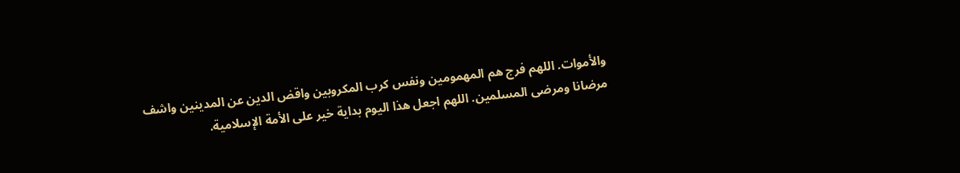والأموات. اللهم فرج هم المهمومين ونفس كرب المكروبين واقض الدين عن المدينين واشف مرضانا ومرضى المسلمين. اللهم اجعل هذا اليوم بداية خير على الأمة الإسلامية.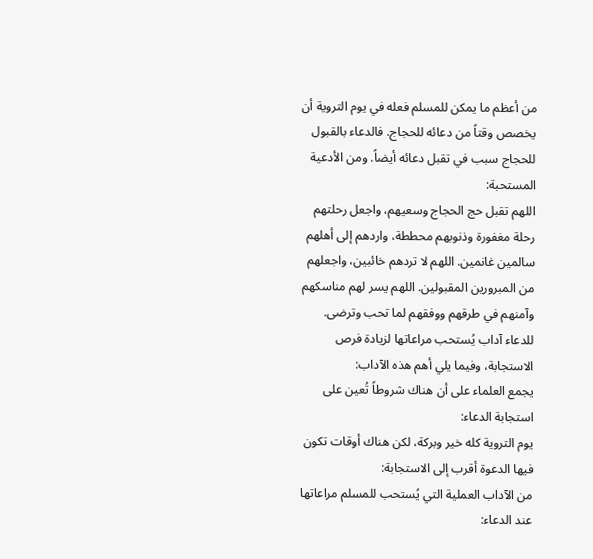من أعظم ما يمكن للمسلم فعله في يوم التروية أن يخصص وقتاً من دعائه للحجاج. فالدعاء بالقبول للحجاج سبب في تقبل دعائه أيضاً. ومن الأدعية المستحبة:
اللهم تقبل حج الحجاج وسعيهم، واجعل رحلتهم رحلة مغفورة وذنوبهم محططة، واردهم إلى أهلهم سالمين غانمين. اللهم لا تردهم خائبين، واجعلهم من المبرورين المقبولين. اللهم يسر لهم مناسكهم وآمنهم في طرقهم ووفقهم لما تحب وترضى.
للدعاء آداب يُستحب مراعاتها لزيادة فرص الاستجابة، وفيما يلي أهم هذه الآداب:
يجمع العلماء على أن هناك شروطاً تُعين على استجابة الدعاء:
يوم التروية كله خير وبركة، لكن هناك أوقات تكون فيها الدعوة أقرب إلى الاستجابة:
من الآداب العملية التي يُستحب للمسلم مراعاتها عند الدعاء: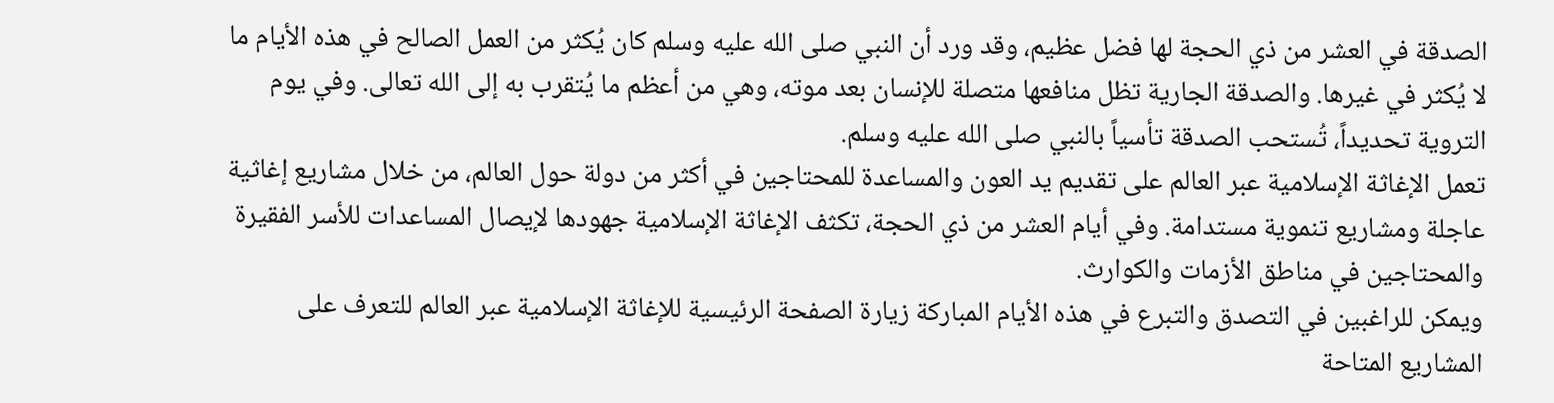الصدقة في العشر من ذي الحجة لها فضل عظيم، وقد ورد أن النبي صلى الله عليه وسلم كان يُكثر من العمل الصالح في هذه الأيام ما لا يُكثر في غيرها. والصدقة الجارية تظل منافعها متصلة للإنسان بعد موته، وهي من أعظم ما يُتقرب به إلى الله تعالى. وفي يوم التروية تحديداً، تُستحب الصدقة تأسياً بالنبي صلى الله عليه وسلم.
تعمل الإغاثة الإسلامية عبر العالم على تقديم يد العون والمساعدة للمحتاجين في أكثر من دولة حول العالم، من خلال مشاريع إغاثية عاجلة ومشاريع تنموية مستدامة. وفي أيام العشر من ذي الحجة، تكثف الإغاثة الإسلامية جهودها لإيصال المساعدات للأسر الفقيرة والمحتاجين في مناطق الأزمات والكوارث.
ويمكن للراغبين في التصدق والتبرع في هذه الأيام المباركة زيارة الصفحة الرئيسية للإغاثة الإسلامية عبر العالم للتعرف على المشاريع المتاحة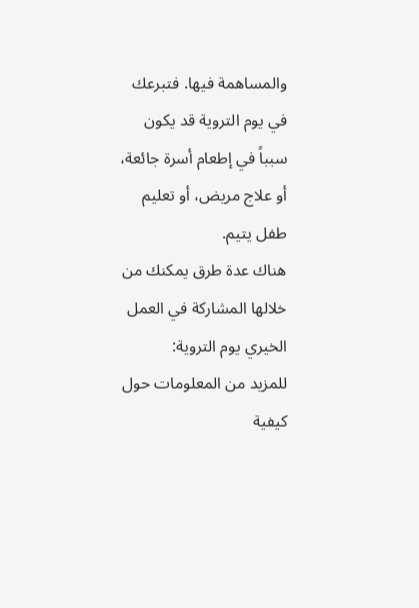والمساهمة فيها. فتبرعك في يوم التروية قد يكون سبباً في إطعام أسرة جائعة، أو علاج مريض، أو تعليم طفل يتيم.
هناك عدة طرق يمكنك من خلالها المشاركة في العمل الخيري يوم التروية:
للمزيد من المعلومات حول كيفية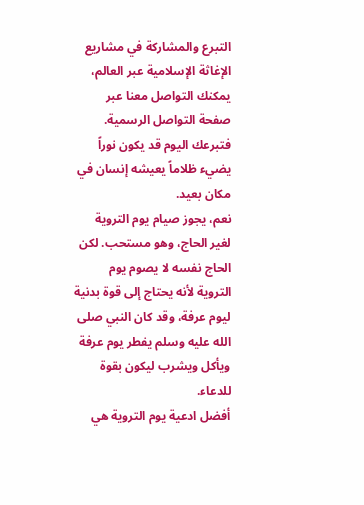التبرع والمشاركة في مشاريع الإغاثة الإسلامية عبر العالم، يمكنك التواصل معنا عبر صفحة التواصل الرسمية. فتبرعك اليوم قد يكون نوراً يضيء ظلاماً يعيشه إنسان في مكان بعيد.
نعم، يجوز صيام يوم التروية لغير الحاج، وهو مستحب. لكن الحاج نفسه لا يصوم يوم التروية لأنه يحتاج إلى قوة بدنية ليوم عرفة، وقد كان النبي صلى الله عليه وسلم يفطر يوم عرفة ويأكل ويشرب ليكون بقوة للدعاء.
أفضل ادعية يوم التروية هي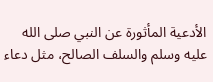الأدعية المأثورة عن النبي صلى الله عليه وسلم والسلف الصالح، مثل دعاء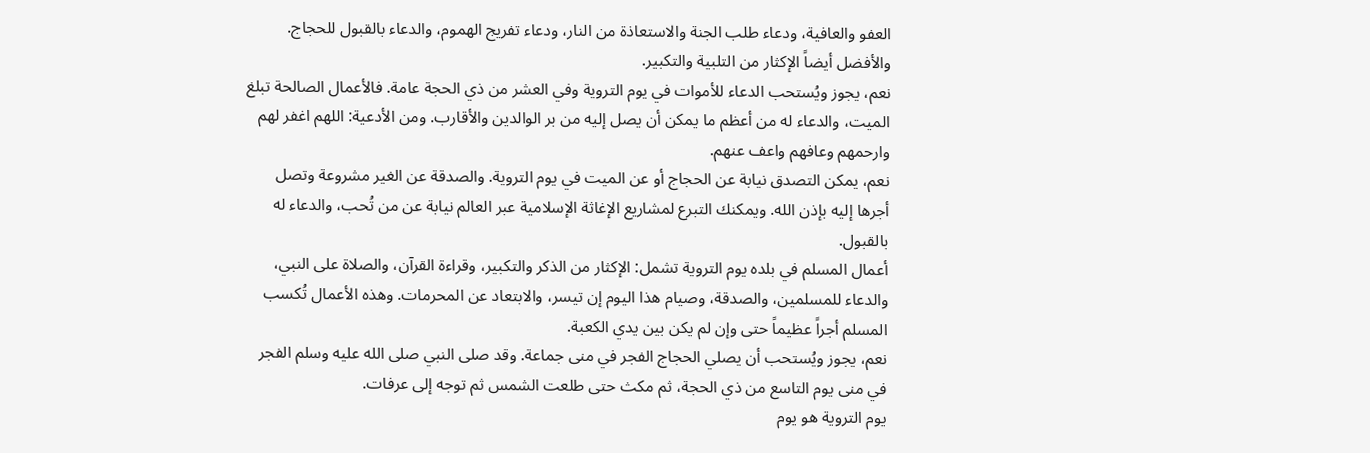العفو والعافية، ودعاء طلب الجنة والاستعاذة من النار، ودعاء تفريج الهموم، والدعاء بالقبول للحجاج. والأفضل أيضاً الإكثار من التلبية والتكبير.
نعم، يجوز ويُستحب الدعاء للأموات في يوم التروية وفي العشر من ذي الحجة عامة. فالأعمال الصالحة تبلغ الميت، والدعاء له من أعظم ما يمكن أن يصل إليه من بر الوالدين والأقارب. ومن الأدعية: اللهم اغفر لهم وارحمهم وعافهم واعف عنهم.
نعم، يمكن التصدق نيابة عن الحجاج أو عن الميت في يوم التروية. والصدقة عن الغير مشروعة وتصل أجرها إليه بإذن الله. ويمكنك التبرع لمشاريع الإغاثة الإسلامية عبر العالم نيابة عن من تُحب، والدعاء له بالقبول.
أعمال المسلم في بلده يوم التروية تشمل: الإكثار من الذكر والتكبير، وقراءة القرآن، والصلاة على النبي، والدعاء للمسلمين، والصدقة، وصيام هذا اليوم إن تيسر، والابتعاد عن المحرمات. وهذه الأعمال تُكسب المسلم أجراً عظيماً حتى وإن لم يكن بين يدي الكعبة.
نعم، يجوز ويُستحب أن يصلي الحجاج الفجر في منى جماعة. وقد صلى النبي صلى الله عليه وسلم الفجر في منى يوم التاسع من ذي الحجة، ثم مكث حتى طلعت الشمس ثم توجه إلى عرفات.
يوم التروية هو يوم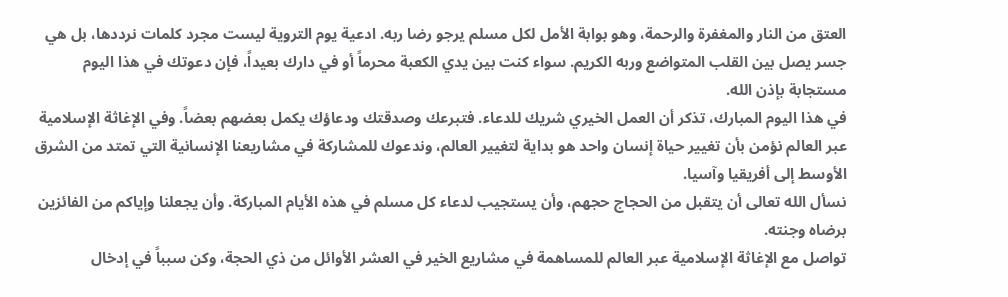العتق من النار والمغفرة والرحمة، وهو بوابة الأمل لكل مسلم يرجو رضا ربه. ادعية يوم التروية ليست مجرد كلمات نرددها، بل هي جسر يصل بين القلب المتواضع وربه الكريم. سواء كنت بين يدي الكعبة محرماً أو في دارك بعيداً، فإن دعوتك في هذا اليوم مستجابة بإذن الله.
في هذا اليوم المبارك، تذكر أن العمل الخيري شريك للدعاء. فتبرعك وصدقتك ودعاؤك يكمل بعضهم بعضاً. وفي الإغاثة الإسلامية عبر العالم نؤمن بأن تغيير حياة إنسان واحد هو بداية لتغيير العالم، وندعوك للمشاركة في مشاريعنا الإنسانية التي تمتد من الشرق الأوسط إلى أفريقيا وآسيا.
نسأل الله تعالى أن يتقبل من الحجاج حجهم، وأن يستجيب لدعاء كل مسلم في هذه الأيام المباركة. وأن يجعلنا وإياكم من الفائزين برضاه وجنته.
تواصل مع الإغاثة الإسلامية عبر العالم للمساهمة في مشاريع الخير في العشر الأوائل من ذي الحجة، وكن سبباً في إدخال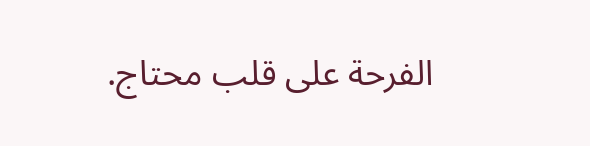الفرحة على قلب محتاج.